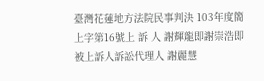臺灣花蓮地方法院民事判決 103年度簡上字第16號上 訴 人 謝輝龍即謝崇浩即被上訴人訴訟代理人 謝麗慧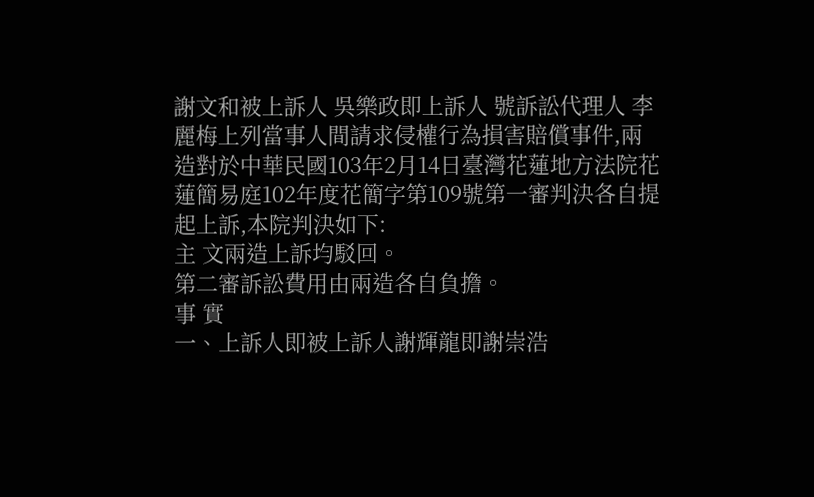謝文和被上訴人 吳樂政即上訴人 號訴訟代理人 李麗梅上列當事人間請求侵權行為損害賠償事件,兩造對於中華民國103年2月14日臺灣花蓮地方法院花蓮簡易庭102年度花簡字第109號第一審判決各自提起上訴,本院判決如下:
主 文兩造上訴均駁回。
第二審訴訟費用由兩造各自負擔。
事 實
一、上訴人即被上訴人謝輝龍即謝崇浩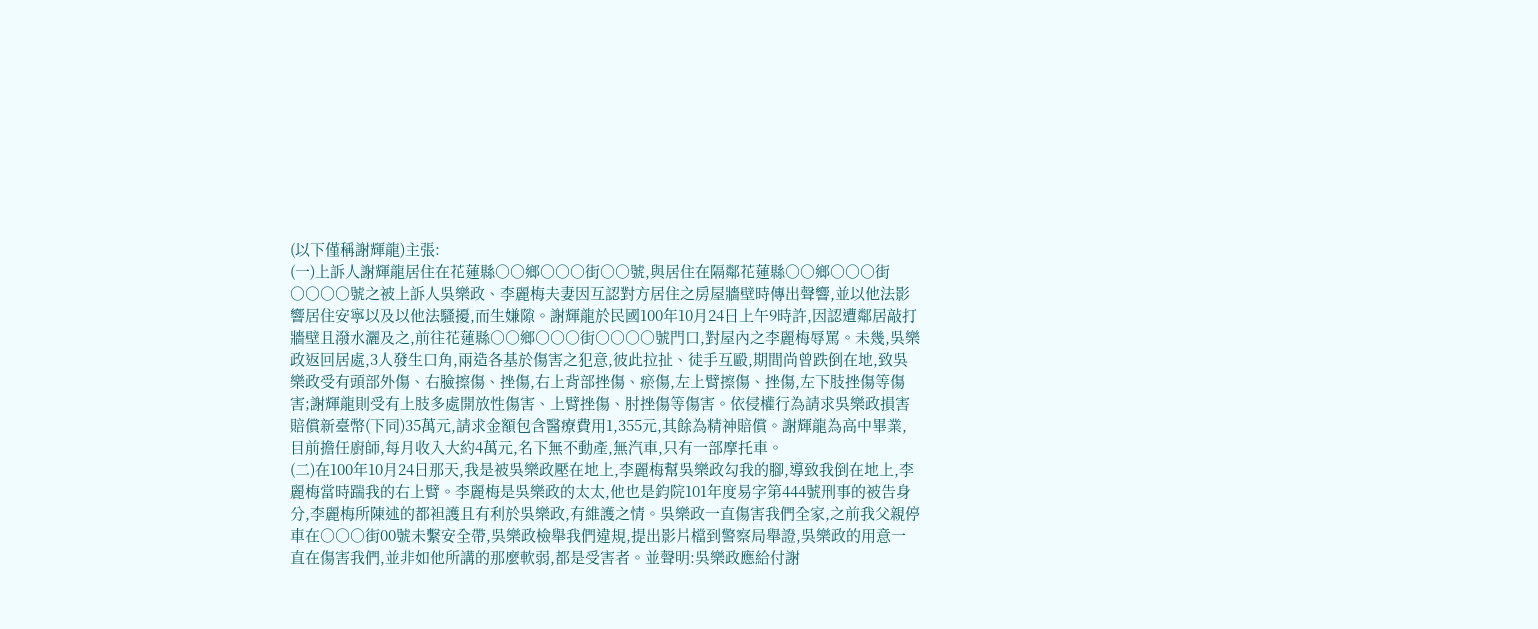(以下僅稱謝輝龍)主張:
(一)上訴人謝輝龍居住在花蓮縣○○鄉○○○街○○號,與居住在隔鄰花蓮縣○○鄉○○○街○○○○號之被上訴人吳樂政、李麗梅夫妻因互認對方居住之房屋牆壁時傳出聲響,並以他法影響居住安寧以及以他法騷擾,而生嫌隙。謝輝龍於民國100年10月24日上午9時許,因認遭鄰居敲打牆壁且潑水灑及之,前往花蓮縣○○鄉○○○街○○○○號門口,對屋內之李麗梅辱罵。未幾,吳樂政返回居處,3人發生口角,兩造各基於傷害之犯意,彼此拉扯、徒手互毆,期間尚曾跌倒在地,致吳樂政受有頭部外傷、右臉擦傷、挫傷,右上背部挫傷、瘀傷,左上臂擦傷、挫傷,左下肢挫傷等傷害;謝輝龍則受有上肢多處開放性傷害、上臂挫傷、肘挫傷等傷害。依侵權行為請求吳樂政損害賠償新臺幣(下同)35萬元,請求金額包含醫療費用1,355元,其餘為精神賠償。謝輝龍為高中畢業,目前擔任廚師,每月收入大約4萬元,名下無不動產,無汽車,只有一部摩托車。
(二)在100年10月24日那天,我是被吳樂政壓在地上,李麗梅幫吳樂政勾我的腳,導致我倒在地上,李麗梅當時踹我的右上臂。李麗梅是吳樂政的太太,他也是鈞院101年度易字第444號刑事的被告身分,李麗梅所陳述的都袒護且有利於吳樂政,有維護之情。吳樂政一直傷害我們全家,之前我父親停車在○○○街00號未繫安全帶,吳樂政檢舉我們違規,提出影片檔到警察局舉證,吳樂政的用意一直在傷害我們,並非如他所講的那麼軟弱,都是受害者。並聲明:吳樂政應給付謝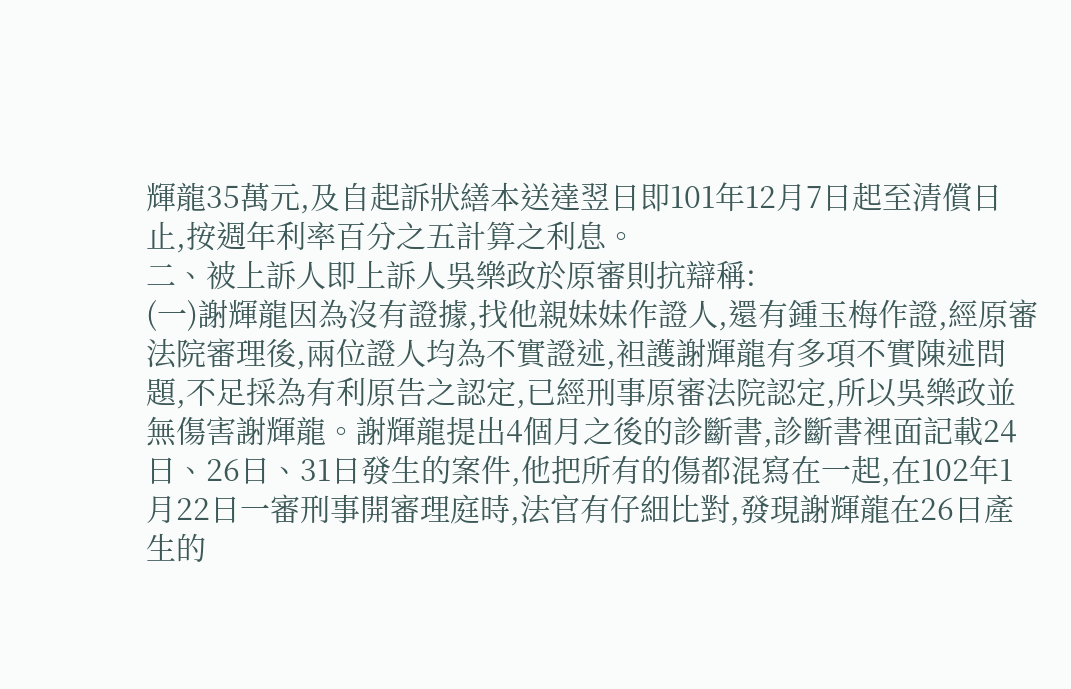輝龍35萬元,及自起訴狀繕本送達翌日即101年12月7日起至清償日止,按週年利率百分之五計算之利息。
二、被上訴人即上訴人吳樂政於原審則抗辯稱:
(一)謝輝龍因為沒有證據,找他親妹妹作證人,還有鍾玉梅作證,經原審法院審理後,兩位證人均為不實證述,袒護謝輝龍有多項不實陳述問題,不足採為有利原告之認定,已經刑事原審法院認定,所以吳樂政並無傷害謝輝龍。謝輝龍提出4個月之後的診斷書,診斷書裡面記載24日、26日、31日發生的案件,他把所有的傷都混寫在一起,在102年1月22日一審刑事開審理庭時,法官有仔細比對,發現謝輝龍在26日產生的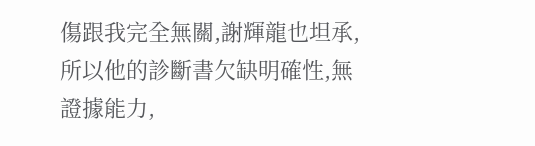傷跟我完全無關,謝輝龍也坦承,所以他的診斷書欠缺明確性,無證據能力,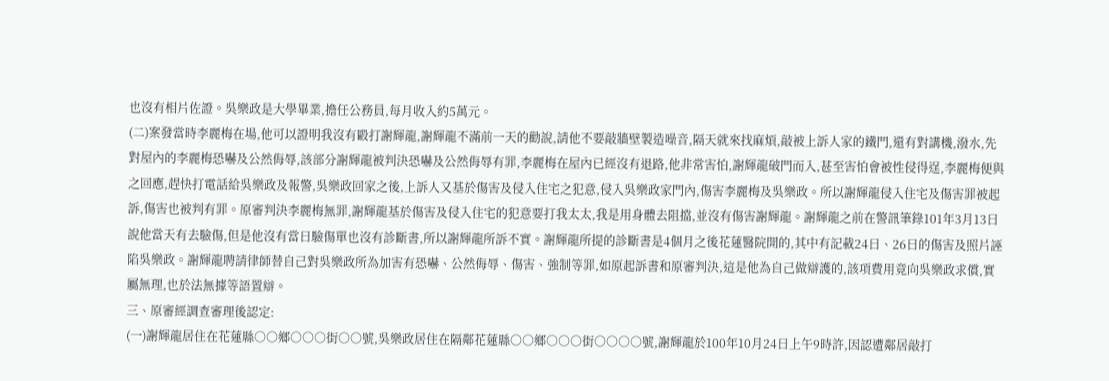也沒有相片佐證。吳樂政是大學畢業,擔任公務員,每月收入約5萬元。
(二)案發當時李麗梅在場,他可以證明我沒有毆打謝輝龍,謝輝龍不滿前一天的勸說,請他不要敲牆壁製造噪音,隔天就來找麻煩,敲被上訴人家的鐵門,還有對講機,潑水,先對屋內的李麗梅恐嚇及公然侮辱,該部分謝輝龍被判決恐嚇及公然侮辱有罪,李麗梅在屋內已經沒有退路,他非常害怕,謝輝龍破門而入,甚至害怕會被性侵得逞,李麗梅便與之回應,趕快打電話給吳樂政及報警,吳樂政回家之後,上訴人又基於傷害及侵入住宅之犯意,侵入吳樂政家門內,傷害李麗梅及吳樂政。所以謝輝龍侵入住宅及傷害罪被起訴,傷害也被判有罪。原審判決李麗梅無罪,謝輝龍基於傷害及侵入住宅的犯意要打我太太,我是用身體去阻擋,並沒有傷害謝輝龍。謝輝龍之前在警訊筆錄101年3月13日說他當天有去驗傷,但是他沒有當日驗傷單也沒有診斷書,所以謝輝龍所訴不實。謝輝龍所提的診斷書是4個月之後花蓮醫院開的,其中有記載24日、26日的傷害及照片誣陷吳樂政。謝輝龍聘請律師替自己對吳樂政所為加害有恐嚇、公然侮辱、傷害、強制等罪,如原起訴書和原審判決,這是他為自己做辯護的,該項費用竟向吳樂政求償,實屬無理,也於法無據等語置辯。
三、原審經調查審理後認定:
(一)謝輝龍居住在花蓮縣○○鄉○○○街○○號,吳樂政居住在隔鄰花蓮縣○○鄉○○○街○○○○號,謝輝龍於100年10月24日上午9時許,因認遭鄰居敲打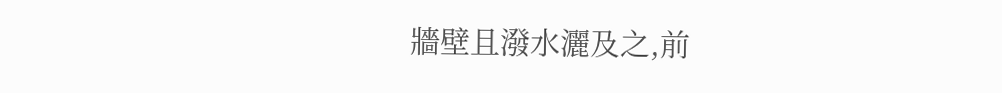牆壁且潑水灑及之,前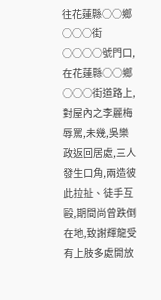往花蓮縣○○鄉○○○街○○○○號門口,在花蓮縣○○鄉○○○街道路上,對屋內之李麗梅辱罵,未幾,吳樂政返回居處,三人發生口角,兩造彼此拉扯、徒手互毆,期間尚曾跌倒在地,致謝輝龍受有上肢多處開放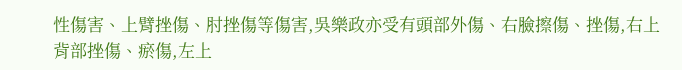性傷害、上臂挫傷、肘挫傷等傷害,吳樂政亦受有頭部外傷、右臉擦傷、挫傷,右上背部挫傷、瘀傷,左上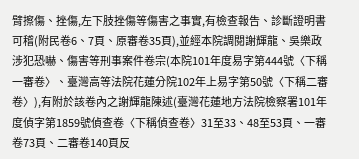臂擦傷、挫傷,左下肢挫傷等傷害之事實,有檢查報告、診斷證明書可稽(附民卷6、7頁、原審卷35頁),並經本院調閱謝輝龍、吳樂政涉犯恐嚇、傷害等刑事案件卷宗(本院101年度易字第444號〈下稱一審卷〉、臺灣高等法院花蓮分院102年上易字第50號〈下稱二審卷〉),有附於該卷內之謝輝龍陳述(臺灣花蓮地方法院檢察署101年度偵字第1859號偵查卷〈下稱偵查卷〉31至33、48至53頁、一審卷73頁、二審卷140頁反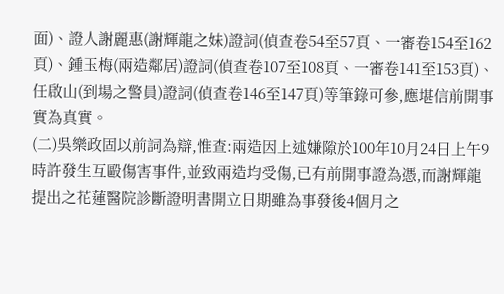面)、證人謝麗惠(謝輝龍之妹)證詞(偵查卷54至57頁、一審卷154至162頁)、鍾玉梅(兩造鄰居)證詞(偵查卷107至108頁、一審卷141至153頁)、任啟山(到場之警員)證詞(偵查卷146至147頁)等筆錄可參,應堪信前開事實為真實。
(二)吳樂政固以前詞為辯,惟查:兩造因上述嫌隙於100年10月24日上午9時許發生互毆傷害事件,並致兩造均受傷,已有前開事證為憑,而謝輝龍提出之花蓮醫院診斷證明書開立日期雖為事發後4個月之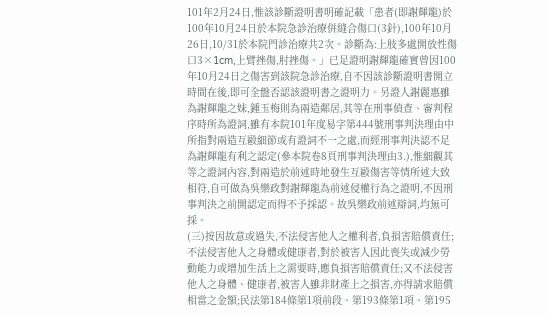101年2月24日,惟該診斷證明書明確記載「患者(即謝輝龍)於100年10月24日於本院急診治療併縫合傷口(3針),100年10月26日,10/31於本院門診治療共2次。診斷為:上肢多處開放性傷口3×1cm,上臂挫傷,肘挫傷。」已足證明謝輝龍確實曾因100年10月24日之傷害到該院急診治療,自不因該診斷證明書開立時間在後,即可全盤否認該證明書之證明力。另證人謝麗惠雖為謝輝龍之妹,鍾玉梅則為兩造鄰居,其等在刑事偵查、審判程序時所為證詞,雖有本院101年度易字第444號刑事判決理由中所指對兩造互毆細節或有證詞不一之處,而經刑事判決認不足為謝輝龍有利之認定(參本院卷8頁刑事判決理由3.),惟細觀其等之證詞內容,對兩造於前述時地發生互毆傷害等情所述大致相符,自可做為吳樂政對謝輝龍為前述侵權行為之證明,不因刑事判決之前開認定而得不予採認。故吳樂政前述辯詞,均無可採。
(三)按因故意或過失,不法侵害他人之權利者,負損害賠償責任;不法侵害他人之身體或健康者,對於被害人因此喪失或減少勞動能力或增加生活上之需要時,應負損害賠償責任;又不法侵害他人之身體、健康者,被害人雖非財產上之損害,亦得請求賠償相當之金額;民法第184條第1項前段、第193條第1項、第195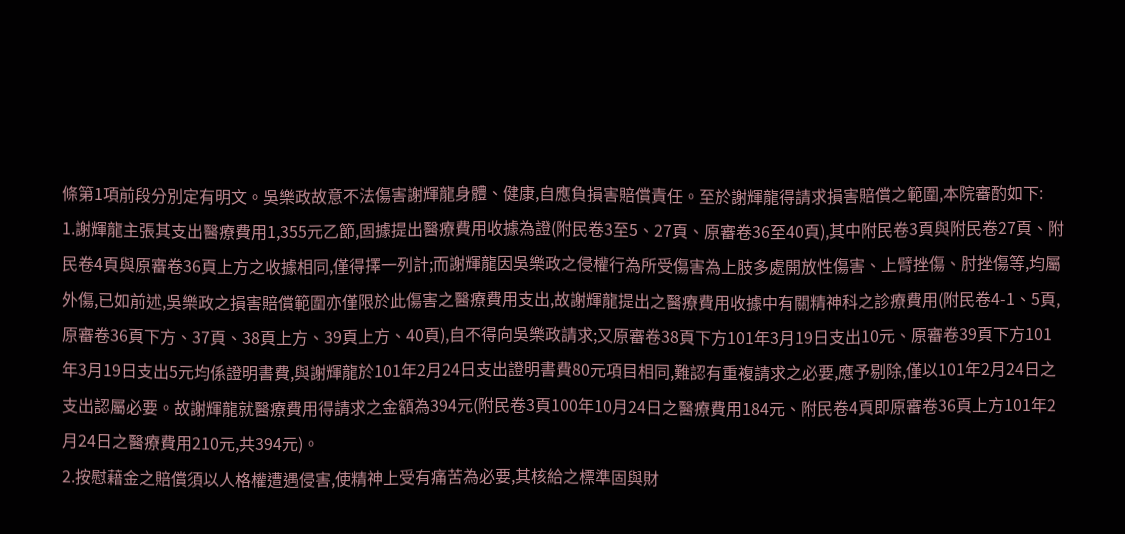條第1項前段分別定有明文。吳樂政故意不法傷害謝輝龍身體、健康,自應負損害賠償責任。至於謝輝龍得請求損害賠償之範圍,本院審酌如下:
1.謝輝龍主張其支出醫療費用1,355元乙節,固據提出醫療費用收據為證(附民卷3至5、27頁、原審卷36至40頁),其中附民卷3頁與附民卷27頁、附民卷4頁與原審卷36頁上方之收據相同,僅得擇一列計;而謝輝龍因吳樂政之侵權行為所受傷害為上肢多處開放性傷害、上臂挫傷、肘挫傷等,均屬外傷,已如前述,吳樂政之損害賠償範圍亦僅限於此傷害之醫療費用支出,故謝輝龍提出之醫療費用收據中有關精神科之診療費用(附民卷4-1、5頁,原審卷36頁下方、37頁、38頁上方、39頁上方、40頁),自不得向吳樂政請求;又原審卷38頁下方101年3月19日支出10元、原審卷39頁下方101年3月19日支出5元均係證明書費,與謝輝龍於101年2月24日支出證明書費80元項目相同,難認有重複請求之必要,應予剔除,僅以101年2月24日之支出認屬必要。故謝輝龍就醫療費用得請求之金額為394元(附民卷3頁100年10月24日之醫療費用184元、附民卷4頁即原審卷36頁上方101年2月24日之醫療費用210元,共394元)。
2.按慰藉金之賠償須以人格權遭遇侵害,使精神上受有痛苦為必要,其核給之標準固與財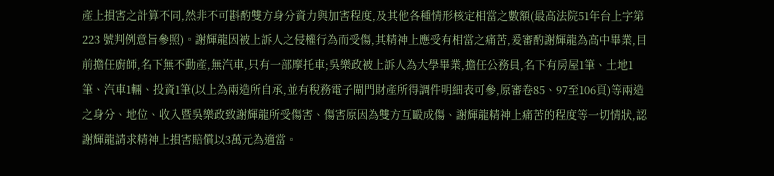產上損害之計算不同,然非不可斟酌雙方身分資力與加害程度,及其他各種情形核定相當之數額(最高法院51年台上字第223 號判例意旨參照)。謝輝龍因被上訴人之侵權行為而受傷,其精神上應受有相當之痛苦,爰審酌謝輝龍為高中畢業,目前擔任廚師,名下無不動產,無汽車,只有一部摩托車;吳樂政被上訴人為大學畢業,擔任公務員,名下有房屋1筆、土地1筆、汽車1輛、投資1筆(以上為兩造所自承,並有稅務電子閘門財產所得調件明細表可參,原審卷85、97至106頁)等兩造之身分、地位、收入暨吳樂政致謝輝龍所受傷害、傷害原因為雙方互毆成傷、謝輝龍精神上痛苦的程度等一切情狀,認謝輝龍請求精神上損害賠償以3萬元為適當。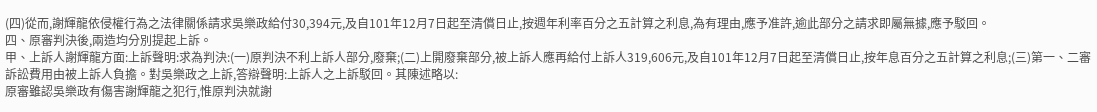(四)從而,謝輝龍依侵權行為之法律關係請求吳樂政給付30,394元,及自101年12月7日起至清償日止,按週年利率百分之五計算之利息,為有理由,應予准許,逾此部分之請求即屬無據,應予駁回。
四、原審判決後,兩造均分別提起上訴。
甲、上訴人謝輝龍方面:上訴聲明:求為判決:(一)原判決不利上訴人部分,廢棄;(二)上開廢棄部分,被上訴人應再給付上訴人319,606元,及自101年12月7日起至清償日止,按年息百分之五計算之利息;(三)第一、二審訴訟費用由被上訴人負擔。對吳樂政之上訴,答辯聲明:上訴人之上訴駁回。其陳述略以:
原審雖認吳樂政有傷害謝輝龍之犯行,惟原判決就謝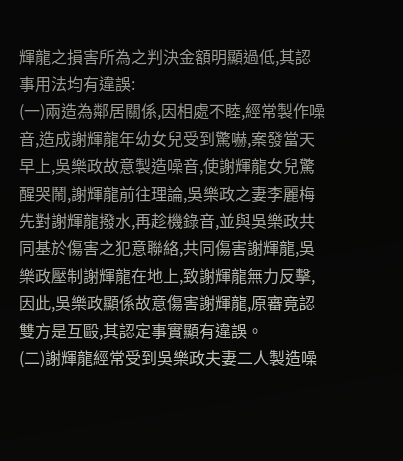輝龍之損害所為之判決金額明顯過低,其認事用法均有違誤:
(一)兩造為鄰居關係,因相處不睦,經常製作噪音,造成謝輝龍年幼女兒受到驚嚇,案發當天早上,吳樂政故意製造噪音,使謝輝龍女兒驚醒哭鬧,謝輝龍前往理論,吳樂政之妻李麗梅先對謝輝龍撥水,再趁機錄音,並與吳樂政共同基於傷害之犯意聯絡,共同傷害謝輝龍,吳樂政壓制謝輝龍在地上,致謝輝龍無力反擊,因此,吳樂政顯係故意傷害謝輝龍,原審竟認雙方是互毆,其認定事實顯有違誤。
(二)謝輝龍經常受到吳樂政夫妻二人製造噪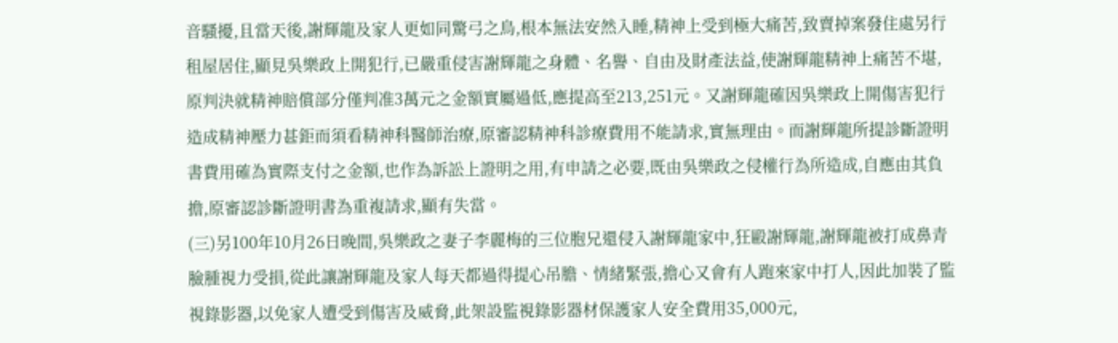音騷擾,且當天後,謝輝龍及家人更如同驚弓之鳥,根本無法安然入睡,精神上受到極大痛苦,致賣掉案發住處另行租屋居住,顯見吳樂政上開犯行,已嚴重侵害謝輝龍之身體、名譽、自由及財產法益,使謝輝龍精神上痛苦不堪,原判決就精神賠償部分僅判准3萬元之金額實屬過低,應提高至213,251元。又謝輝龍確因吳樂政上開傷害犯行造成精神壓力甚鉅而須看精神科醫師治療,原審認精神科診療費用不能請求,實無理由。而謝輝龍所提診斷證明書費用確為實際支付之金額,也作為訴訟上證明之用,有申請之必要,既由吳樂政之侵權行為所造成,自應由其負擔,原審認診斷證明書為重複請求,顯有失當。
(三)另100年10月26日晚間,吳樂政之妻子李麗梅的三位胞兄還侵入謝輝龍家中,狂毆謝輝龍,謝輝龍被打成鼻青臉腫視力受損,從此讓謝輝龍及家人每天都過得提心吊膽、情緒緊張,擔心又會有人跑來家中打人,因此加裝了監視錄影器,以免家人遭受到傷害及威脅,此架設監視錄影器材保護家人安全費用35,000元,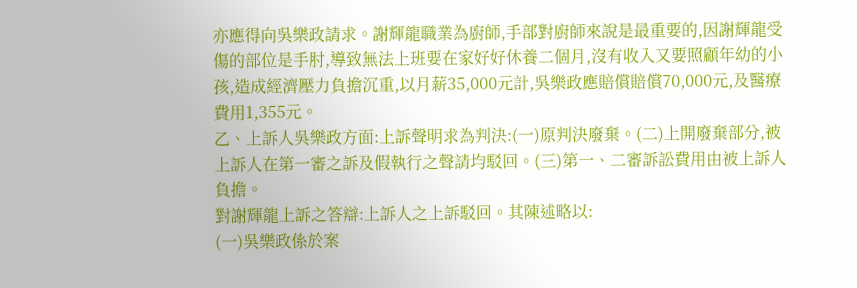亦應得向吳樂政請求。謝輝龍職業為廚師,手部對廚師來說是最重要的,因謝輝龍受傷的部位是手肘,導致無法上班要在家好好休養二個月,沒有收入又要照顧年幼的小孩,造成經濟壓力負擔沉重,以月薪35,000元計,吳樂政應賠償賠償70,000元,及醫療費用1,355元。
乙、上訴人吳樂政方面:上訴聲明求為判決:(一)原判決廢棄。(二)上開廢棄部分,被上訴人在第一審之訴及假執行之聲請均駁回。(三)第一、二審訴訟費用由被上訴人負擔。
對謝輝龍上訴之答辯:上訴人之上訴駁回。其陳述略以:
(一)吳樂政係於案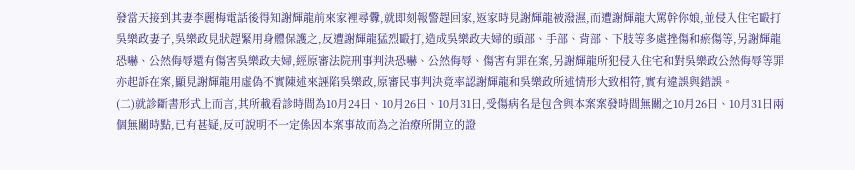發當天接到其妻李麗梅電話後得知謝輝龍前來家裡尋釁,就即刻報警趕回家,返家時見謝輝龍被潑濕,而遭謝輝龍大罵幹你娘,並侵入住宅毆打吳樂政妻子,吳樂政見狀趕緊用身體保護之,反遭謝輝龍猛烈毆打,造成吳樂政夫婦的頭部、手部、背部、下肢等多處挫傷和瘀傷等,另謝輝龍恐嚇、公然侮辱還有傷害吳樂政夫婦,經原審法院刑事判決恐嚇、公然侮辱、傷害有罪在案,另謝輝龍所犯侵入住宅和對吳樂政公然侮辱等罪亦起訴在案,顯見謝輝龍用虛偽不實陳述來誣陷吳樂政,原審民事判決竟率認謝輝龍和吳樂政所述情形大致相符,實有違誤與錯誤。
(二)就診斷書形式上而言,其所載看診時間為10月24日、10月26日、10月31日,受傷病名是包含與本案案發時間無關之10月26日、10月31日兩個無關時點,已有甚疑,反可說明不一定係因本案事故而為之治療所開立的證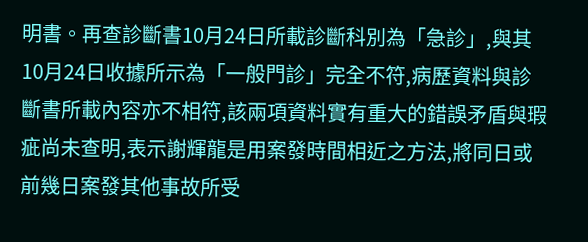明書。再查診斷書10月24日所載診斷科別為「急診」,與其10月24日收據所示為「一般門診」完全不符,病歷資料與診斷書所載內容亦不相符,該兩項資料實有重大的錯誤矛盾與瑕疵尚未查明,表示謝輝龍是用案發時間相近之方法,將同日或前幾日案發其他事故所受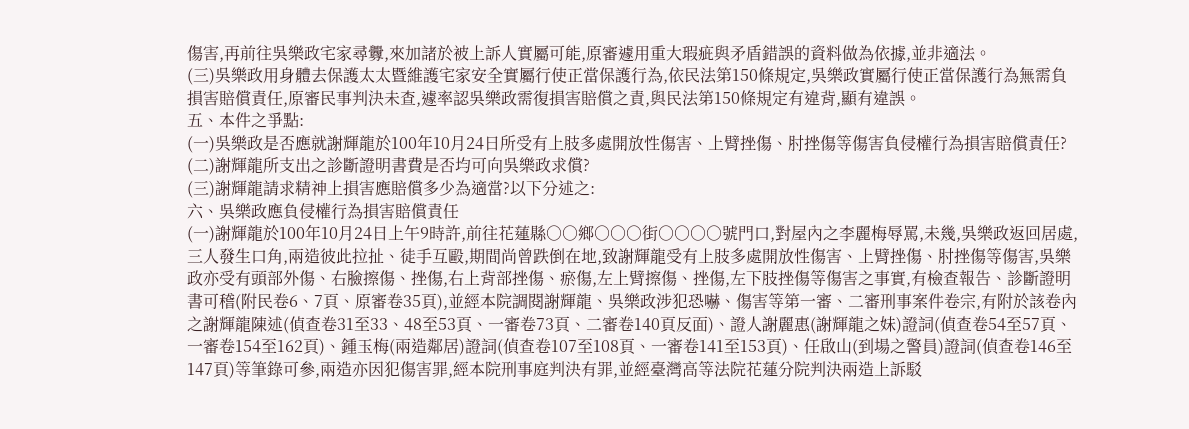傷害,再前往吳樂政宅家尋釁,來加諸於被上訴人實屬可能,原審遽用重大瑕疵與矛盾錯誤的資料做為依據,並非適法。
(三)吳樂政用身體去保護太太暨維護宅家安全實屬行使正當保護行為,依民法第150條規定,吳樂政實屬行使正當保護行為無需負損害賠償責任,原審民事判決未查,遽率認吳樂政需復損害賠償之責,與民法第150條規定有違背,顯有違誤。
五、本件之爭點:
(一)吳樂政是否應就謝輝龍於100年10月24日所受有上肢多處開放性傷害、上臂挫傷、肘挫傷等傷害負侵權行為損害賠償責任?
(二)謝輝龍所支出之診斷證明書費是否均可向吳樂政求償?
(三)謝輝龍請求精神上損害應賠償多少為適當?以下分述之:
六、吳樂政應負侵權行為損害賠償責任
(一)謝輝龍於100年10月24日上午9時許,前往花蓮縣○○鄉○○○街○○○○號門口,對屋內之李麗梅辱罵,未幾,吳樂政返回居處,三人發生口角,兩造彼此拉扯、徒手互毆,期間尚曾跌倒在地,致謝輝龍受有上肢多處開放性傷害、上臂挫傷、肘挫傷等傷害,吳樂政亦受有頭部外傷、右臉擦傷、挫傷,右上背部挫傷、瘀傷,左上臂擦傷、挫傷,左下肢挫傷等傷害之事實,有檢查報告、診斷證明書可稽(附民卷6、7頁、原審卷35頁),並經本院調閱謝輝龍、吳樂政涉犯恐嚇、傷害等第一審、二審刑事案件卷宗,有附於該卷內之謝輝龍陳述(偵查卷31至33、48至53頁、一審卷73頁、二審卷140頁反面)、證人謝麗惠(謝輝龍之妹)證詞(偵查卷54至57頁、一審卷154至162頁)、鍾玉梅(兩造鄰居)證詞(偵查卷107至108頁、一審卷141至153頁)、任啟山(到場之警員)證詞(偵查卷146至147頁)等筆錄可參,兩造亦因犯傷害罪,經本院刑事庭判決有罪,並經臺灣高等法院花蓮分院判決兩造上訴駁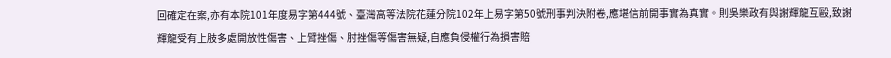回確定在案,亦有本院101年度易字第444號、臺灣高等法院花蓮分院102年上易字第50號刑事判決附卷,應堪信前開事實為真實。則吳樂政有與謝輝龍互毆,致謝輝龍受有上肢多處開放性傷害、上臂挫傷、肘挫傷等傷害無疑,自應負侵權行為損害賠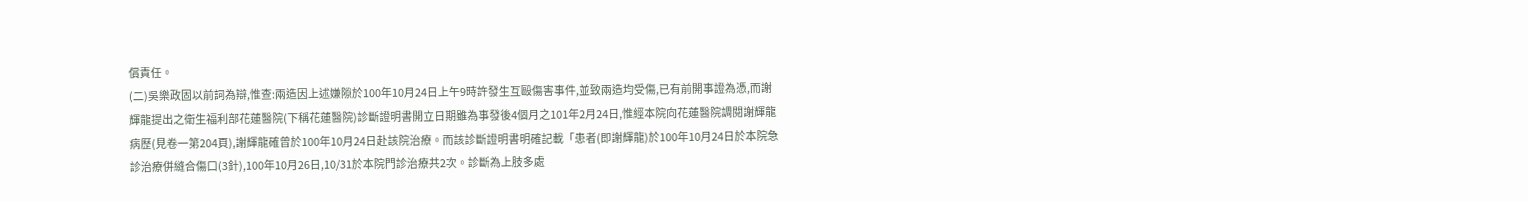償責任。
(二)吳樂政固以前詞為辯,惟查:兩造因上述嫌隙於100年10月24日上午9時許發生互毆傷害事件,並致兩造均受傷,已有前開事證為憑,而謝輝龍提出之衛生福利部花蓮醫院(下稱花蓮醫院)診斷證明書開立日期雖為事發後4個月之101年2月24日,惟經本院向花蓮醫院調閱謝輝龍病歷(見卷一第204頁),謝輝龍確曾於100年10月24日赴該院治療。而該診斷證明書明確記載「患者(即謝輝龍)於100年10月24日於本院急診治療併縫合傷口(3針),100年10月26日,10/31於本院門診治療共2次。診斷為上肢多處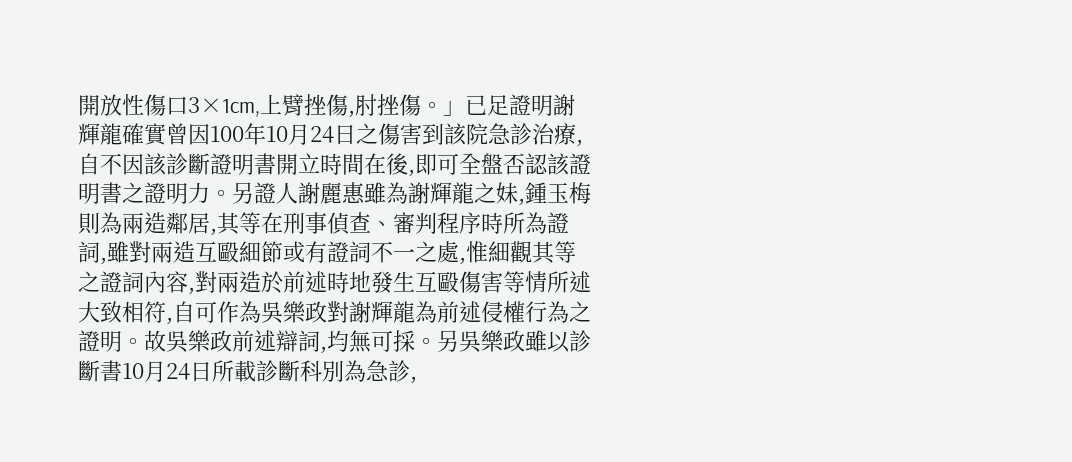開放性傷口3×1cm,上臂挫傷,肘挫傷。」已足證明謝輝龍確實曾因100年10月24日之傷害到該院急診治療,自不因該診斷證明書開立時間在後,即可全盤否認該證明書之證明力。另證人謝麗惠雖為謝輝龍之妹,鍾玉梅則為兩造鄰居,其等在刑事偵查、審判程序時所為證詞,雖對兩造互毆細節或有證詞不一之處,惟細觀其等之證詞內容,對兩造於前述時地發生互毆傷害等情所述大致相符,自可作為吳樂政對謝輝龍為前述侵權行為之證明。故吳樂政前述辯詞,均無可採。另吳樂政雖以診斷書10月24日所載診斷科別為急診,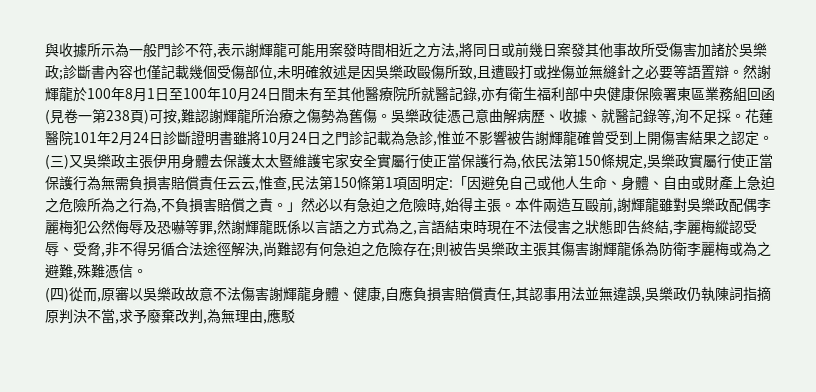與收據所示為一般門診不符,表示謝輝龍可能用案發時間相近之方法,將同日或前幾日案發其他事故所受傷害加諸於吳樂政;診斷書內容也僅記載幾個受傷部位,未明確敘述是因吳樂政毆傷所致,且遭毆打或挫傷並無縫針之必要等語置辯。然謝輝龍於100年8月1日至100年10月24日間未有至其他醫療院所就醫記錄,亦有衛生福利部中央健康保險署東區業務組回函(見卷一第238頁)可按,難認謝輝龍所治療之傷勢為舊傷。吳樂政徒憑己意曲解病歷、收據、就醫記錄等,洵不足採。花蓮醫院101年2月24日診斷證明書雖將10月24日之門診記載為急診,惟並不影響被告謝輝龍確曾受到上開傷害結果之認定。
(三)又吳樂政主張伊用身體去保護太太暨維護宅家安全實屬行使正當保護行為,依民法第150條規定,吳樂政實屬行使正當保護行為無需負損害賠償責任云云,惟查,民法第150條第1項固明定:「因避免自己或他人生命、身體、自由或財產上急迫之危險所為之行為,不負損害賠償之責。」然必以有急迫之危險時,始得主張。本件兩造互毆前,謝輝龍雖對吳樂政配偶李麗梅犯公然侮辱及恐嚇等罪,然謝輝龍既係以言語之方式為之,言語結束時現在不法侵害之狀態即告終結,李麗梅縱認受辱、受脅,非不得另循合法途徑解決,尚難認有何急迫之危險存在;則被告吳樂政主張其傷害謝輝龍係為防衛李麗梅或為之避難,殊難憑信。
(四)從而,原審以吳樂政故意不法傷害謝輝龍身體、健康,自應負損害賠償責任,其認事用法並無違誤,吳樂政仍執陳詞指摘原判決不當,求予廢棄改判,為無理由,應駁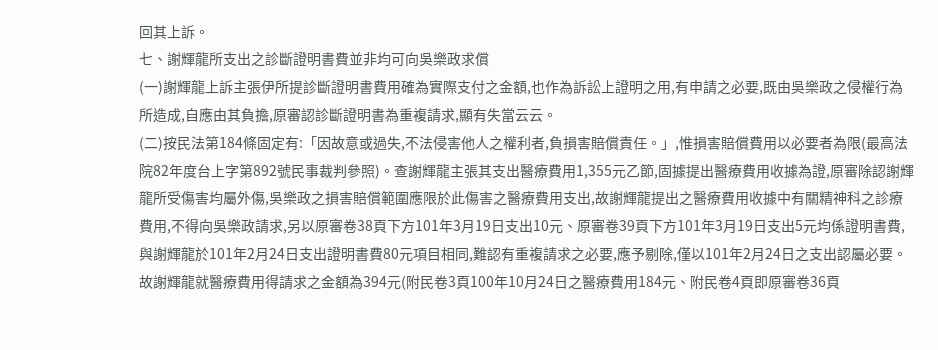回其上訴。
七、謝輝龍所支出之診斷證明書費並非均可向吳樂政求償
(一)謝輝龍上訴主張伊所提診斷證明書費用確為實際支付之金額,也作為訴訟上證明之用,有申請之必要,既由吳樂政之侵權行為所造成,自應由其負擔,原審認診斷證明書為重複請求,顯有失當云云。
(二)按民法第184條固定有:「因故意或過失,不法侵害他人之權利者,負損害賠償責任。」,惟損害賠償費用以必要者為限(最高法院82年度台上字第892號民事裁判參照)。查謝輝龍主張其支出醫療費用1,355元乙節,固據提出醫療費用收據為證,原審除認謝輝龍所受傷害均屬外傷,吳樂政之損害賠償範圍應限於此傷害之醫療費用支出,故謝輝龍提出之醫療費用收據中有關精神科之診療費用,不得向吳樂政請求,另以原審卷38頁下方101年3月19日支出10元、原審卷39頁下方101年3月19日支出5元均係證明書費,與謝輝龍於101年2月24日支出證明書費80元項目相同,難認有重複請求之必要,應予剔除,僅以101年2月24日之支出認屬必要。故謝輝龍就醫療費用得請求之金額為394元(附民卷3頁100年10月24日之醫療費用184元、附民卷4頁即原審卷36頁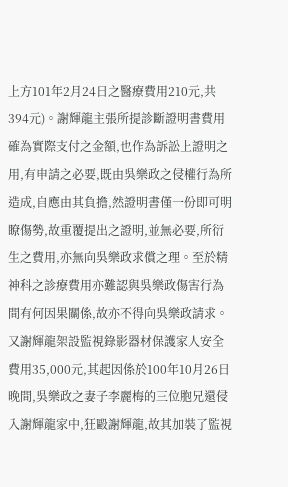上方101年2月24日之醫療費用210元,共394元)。謝輝龍主張所提診斷證明書費用確為實際支付之金額,也作為訴訟上證明之用,有申請之必要,既由吳樂政之侵權行為所造成,自應由其負擔,然證明書僅一份即可明瞭傷勢,故重覆提出之證明,並無必要,所衍生之費用,亦無向吳樂政求償之理。至於精神科之診療費用亦難認與吳樂政傷害行為間有何因果關係,故亦不得向吳樂政請求。又謝輝龍架設監視錄影器材保護家人安全費用35,000元,其起因係於100年10月26日晚間,吳樂政之妻子李麗梅的三位胞兄還侵入謝輝龍家中,狂毆謝輝龍,故其加裝了監視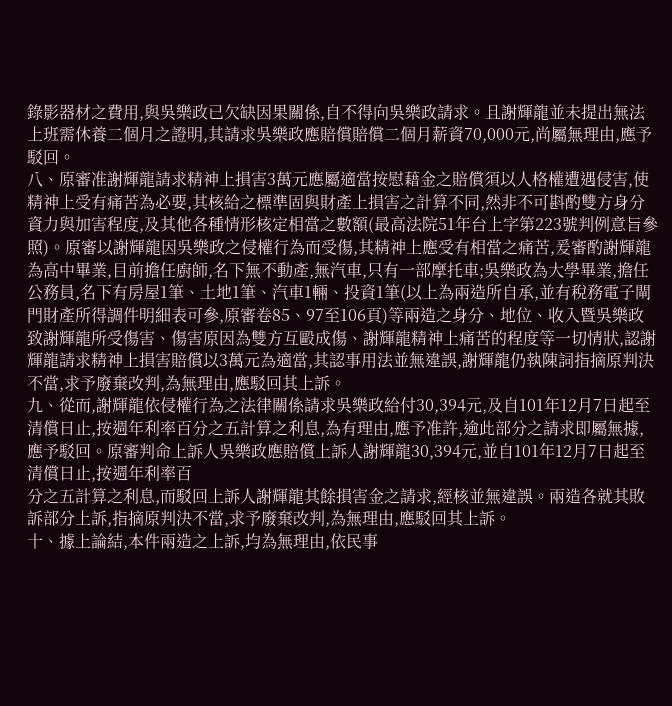錄影器材之費用,與吳樂政已欠缺因果關係,自不得向吳樂政請求。且謝輝龍並未提出無法上班需休養二個月之證明,其請求吳樂政應賠償賠償二個月薪資70,000元,尚屬無理由,應予駁回。
八、原審准謝輝龍請求精神上損害3萬元應屬適當按慰藉金之賠償須以人格權遭遇侵害,使精神上受有痛苦為必要,其核給之標準固與財產上損害之計算不同,然非不可斟酌雙方身分資力與加害程度,及其他各種情形核定相當之數額(最高法院51年台上字第223號判例意旨參照)。原審以謝輝龍因吳樂政之侵權行為而受傷,其精神上應受有相當之痛苦,爰審酌謝輝龍為高中畢業,目前擔任廚師,名下無不動產,無汽車,只有一部摩托車;吳樂政為大學畢業,擔任公務員,名下有房屋1筆、土地1筆、汽車1輛、投資1筆(以上為兩造所自承,並有稅務電子閘門財產所得調件明細表可參,原審卷85、97至106頁)等兩造之身分、地位、收入暨吳樂政致謝輝龍所受傷害、傷害原因為雙方互毆成傷、謝輝龍精神上痛苦的程度等一切情狀,認謝輝龍請求精神上損害賠償以3萬元為適當,其認事用法並無違誤,謝輝龍仍執陳詞指摘原判決不當,求予廢棄改判,為無理由,應駁回其上訴。
九、從而,謝輝龍依侵權行為之法律關係請求吳樂政給付30,394元,及自101年12月7日起至清償日止,按週年利率百分之五計算之利息,為有理由,應予准許,逾此部分之請求即屬無據,應予駁回。原審判命上訴人吳樂政應賠償上訴人謝輝龍30,394元,並自101年12月7日起至清償日止,按週年利率百
分之五計算之利息,而駁回上訴人謝輝龍其餘損害金之請求,經核並無違誤。兩造各就其敗訴部分上訴,指摘原判決不當,求予廢棄改判,為無理由,應駁回其上訴。
十、據上論結,本件兩造之上訴,均為無理由,依民事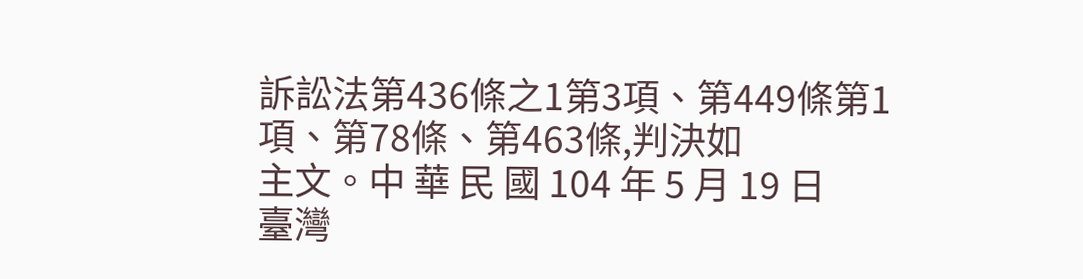訴訟法第436條之1第3項、第449條第1項、第78條、第463條,判決如
主文。中 華 民 國 104 年 5 月 19 日
臺灣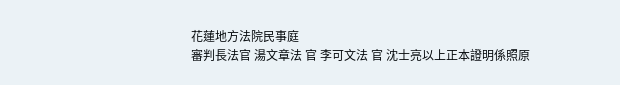花蓮地方法院民事庭
審判長法官 湯文章法 官 李可文法 官 沈士亮以上正本證明係照原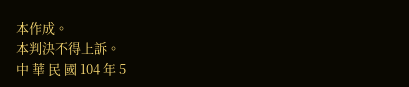本作成。
本判決不得上訴。
中 華 民 國 104 年 5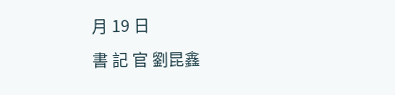月 19 日
書 記 官 劉昆鑫